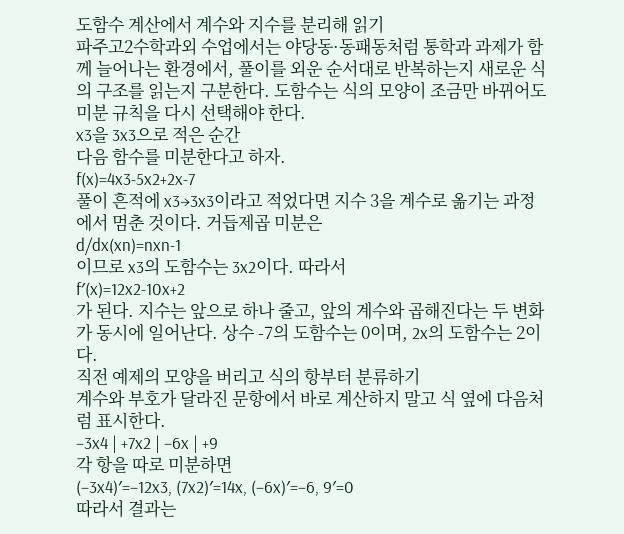도함수 계산에서 계수와 지수를 분리해 읽기
파주고2수학과외 수업에서는 야당동·동패동처럼 통학과 과제가 함께 늘어나는 환경에서, 풀이를 외운 순서대로 반복하는지 새로운 식의 구조를 읽는지 구분한다. 도함수는 식의 모양이 조금만 바뀌어도 미분 규칙을 다시 선택해야 한다.
x3을 3x3으로 적은 순간
다음 함수를 미분한다고 하자.
f(x)=4x3-5x2+2x-7
풀이 흔적에 x3→3x3이라고 적었다면 지수 3을 계수로 옮기는 과정에서 멈춘 것이다. 거듭제곱 미분은
d/dx(xn)=nxn-1
이므로 x3의 도함수는 3x2이다. 따라서
f′(x)=12x2-10x+2
가 된다. 지수는 앞으로 하나 줄고, 앞의 계수와 곱해진다는 두 변화가 동시에 일어난다. 상수 -7의 도함수는 0이며, 2x의 도함수는 2이다.
직전 예제의 모양을 버리고 식의 항부터 분류하기
계수와 부호가 달라진 문항에서 바로 계산하지 말고 식 옆에 다음처럼 표시한다.
−3x4 | +7x2 | −6x | +9
각 항을 따로 미분하면
(−3x4)′=−12x3, (7x2)′=14x, (−6x)′=−6, 9′=0
따라서 결과는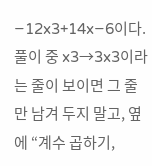−12x3+14x−6이다. 풀이 중 x3→3x3이라는 줄이 보이면 그 줄만 남겨 두지 말고, 옆에 “계수 곱하기,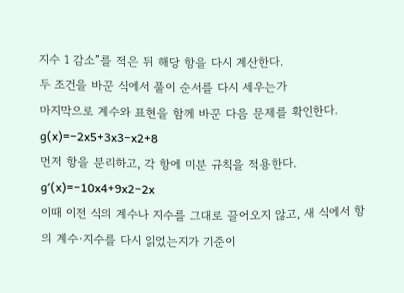지수 1 감소”를 적은 뒤 해당 항을 다시 계산한다.
두 조건을 바꾼 식에서 풀이 순서를 다시 세우는가
마지막으로 계수와 표현을 함께 바꾼 다음 문제를 확인한다.
g(x)=−2x5+3x3−x2+8
먼저 항을 분리하고, 각 항에 미분 규칙을 적용한다.
g′(x)=−10x4+9x2−2x
이때 이전 식의 계수나 지수를 그대로 끌어오지 않고, 새 식에서 항의 계수·지수를 다시 읽었는지가 기준이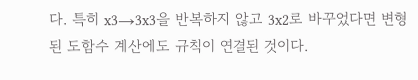다. 특히 x3→3x3을 반복하지 않고 3x2로 바꾸었다면 변형된 도함수 계산에도 규칙이 연결된 것이다.